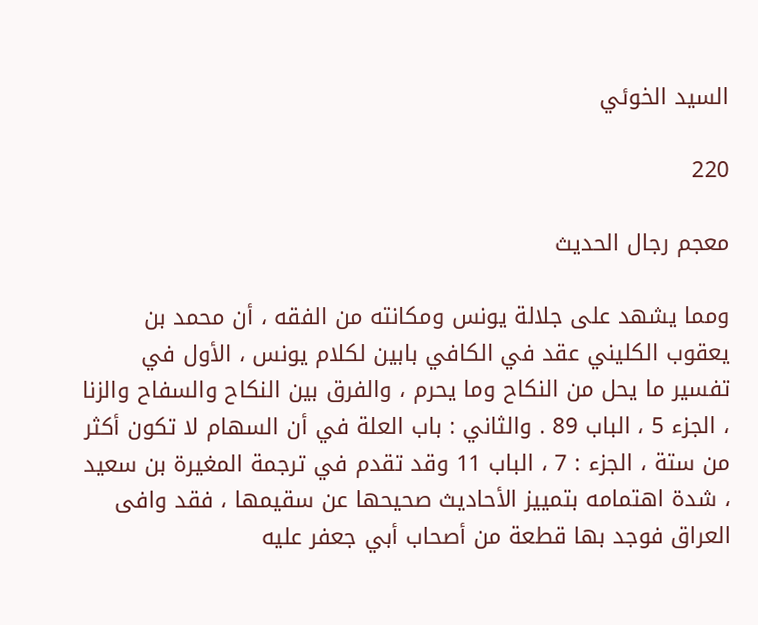السيد الخوئي

220

معجم رجال الحديث

ومما يشهد على جلالة يونس ومكانته من الفقه ، أن محمد بن يعقوب الكليني عقد في الكافي بابين لكلام يونس ، الأول في تفسير ما يحل من النكاح وما يحرم ، والفرق بين النكاح والسفاح والزنا ، الجزء 5 ، الباب 89 . والثاني : باب العلة في أن السهام لا تكون أكثر من ستة ، الجزء : 7 ، الباب 11 وقد تقدم في ترجمة المغيرة بن سعيد ، شدة اهتمامه بتمييز الأحاديث صحيحها عن سقيمها ، فقد وافى العراق فوجد بها قطعة من أصحاب أبي جعفر عليه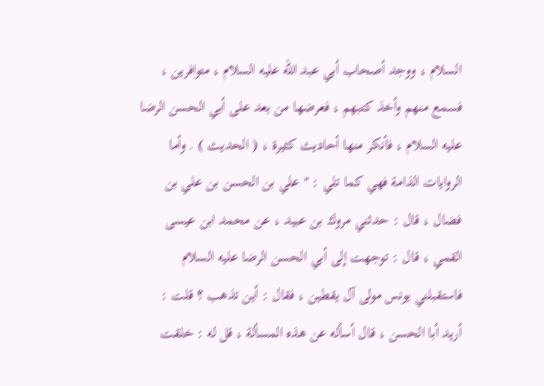السلام ، ووجد أصحاب أبي عبد الله عليه السلام ، متوافرين ، فسمع منهم وأخذ كتبهم ، فعرضها من بعد على أبي الحسن الرضا عليه السلام ، فأنكر منها أحاديث كثيرة ، ( الحديث ) . وأما الروايات الذامة فهي كما تلي : " علي بن الحسن بن علي بن فضال ، قال : حدثني مروك بن عبيد ، عن محمد ابن عيسى القمي ، قال : توجهت إلى أبي الحسن الرضا عليه السلام فاستقبلني يونس مولى آل يقطين ، فقال : أين تذهب ؟ قلت : أريد أبا الحسن ، قال أسأله عن هذه المسألة ، قل له : خلقت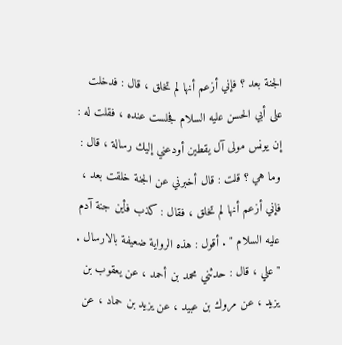الجنة بعد ؟ فإني أزعم أنها لم تخلق ، قال : فدخلت على أبي الحسن عليه السلام فجلست عنده ، فقلت له : إن يونس مولى آل يقطين أودعني إليك رسالة ، قال : وما هي ؟ قلت : قال أخبرني عن الجنة خلقت بعد ، فإني أزعم أنها لم تخلق ، فقال : كذب فأين جنة آدم عليه السلام " . أقول : هذه الرواية ضعيفة بالارسال . " علي ، قال : حدثني محمد بن أحمد ، عن يعقوب بن يزيد ، عن مروك بن عبيد ، عن يزيد بن حماد ، عن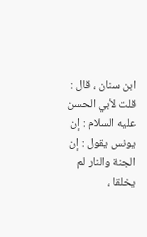ابن سنان ، قال : قلت لأبي الحسن عليه السلام : إن يونس يقول : إن الجنة والنار لم يخلقا ،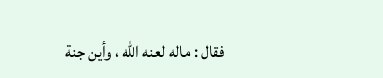فقال : ماله لعنه الله ، وأين جنة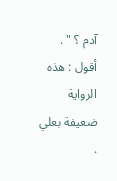آدم ؟ " . أقول : هذه الرواية ضعيفة بعلي .